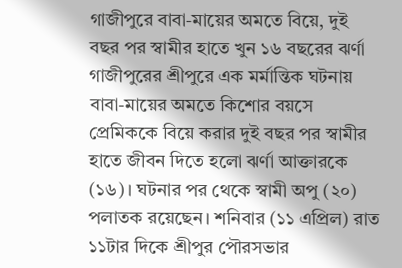গাজীপুরে বাবা-মায়ের অমতে বিয়ে, দুই বছর পর স্বামীর হাতে খুন ১৬ বছরের ঝর্ণা
গাজীপুরের শ্রীপুরে এক মর্মান্তিক ঘটনায় বাবা-মায়ের অমতে কিশোর বয়সে প্রেমিককে বিয়ে করার দুই বছর পর স্বামীর হাতে জীবন দিতে হলো ঝর্ণা আক্তারকে (১৬)। ঘটনার পর থেকে স্বামী অপু (২০) পলাতক রয়েছেন। শনিবার (১১ এপ্রিল) রাত ১১টার দিকে শ্রীপুর পৌরসভার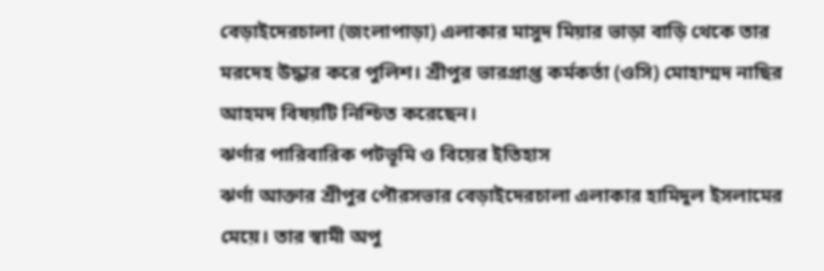বেড়াইদেরচালা (জংলাপাড়া) এলাকার মাসুদ মিয়ার ভাড়া বাড়ি থেকে তার মরদেহ উদ্ধার করে পুলিশ। শ্রীপুর ভারপ্রাপ্ত কর্মকর্তা (ওসি) মোহাম্মদ নাছির আহমদ বিষয়টি নিশ্চিত করেছেন।
ঝর্ণার পারিবারিক পটভূমি ও বিয়ের ইতিহাস
ঝর্ণা আক্তার শ্রীপুর পৌরসভার বেড়াইদেরচালা এলাকার হামিদুল ইসলামের মেয়ে। তার স্বামী অপু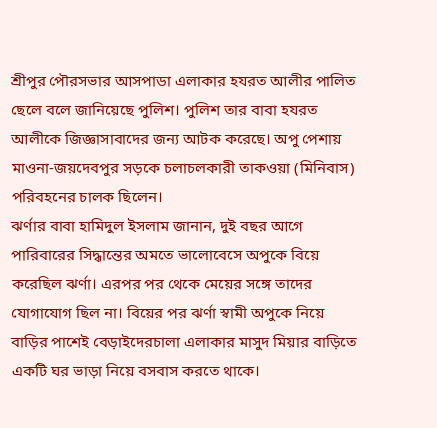শ্রীপুর পৌরসভার আসপাডা এলাকার হযরত আলীর পালিত ছেলে বলে জানিয়েছে পুলিশ। পুলিশ তার বাবা হযরত আলীকে জিজ্ঞাসাবাদের জন্য আটক করেছে। অপু পেশায় মাওনা-জয়দেবপুর সড়কে চলাচলকারী তাকওয়া (মিনিবাস) পরিবহনের চালক ছিলেন।
ঝর্ণার বাবা হামিদুল ইসলাম জানান, দুই বছর আগে পারিবারের সিদ্ধান্তের অমতে ভালোবেসে অপুকে বিয়ে করেছিল ঝর্ণা। এরপর পর থেকে মেয়ের সঙ্গে তাদের যোগাযোগ ছিল না। বিয়ের পর ঝর্ণা স্বামী অপুকে নিয়ে বাড়ির পাশেই বেড়াইদেরচালা এলাকার মাসুদ মিয়ার বাড়িতে একটি ঘর ভাড়া নিয়ে বসবাস করতে থাকে।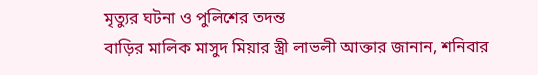মৃত্যুর ঘটনা ও পুলিশের তদন্ত
বাড়ির মালিক মাসুদ মিয়ার স্ত্রী লাভলী আক্তার জানান, শনিবার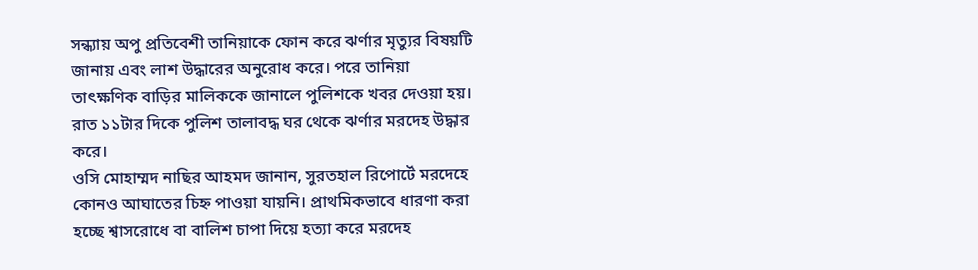সন্ধ্যায় অপু প্রতিবেশী তানিয়াকে ফোন করে ঝর্ণার মৃত্যুর বিষয়টি জানায় এবং লাশ উদ্ধারের অনুরোধ করে। পরে তানিয়া তাৎক্ষণিক বাড়ির মালিককে জানালে পুলিশকে খবর দেওয়া হয়। রাত ১১টার দিকে পুলিশ তালাবদ্ধ ঘর থেকে ঝর্ণার মরদেহ উদ্ধার করে।
ওসি মোহাম্মদ নাছির আহমদ জানান, সুরতহাল রিপোর্টে মরদেহে কোনও আঘাতের চিহ্ন পাওয়া যায়নি। প্রাথমিকভাবে ধারণা করা হচ্ছে শ্বাসরোধে বা বালিশ চাপা দিয়ে হত্যা করে মরদেহ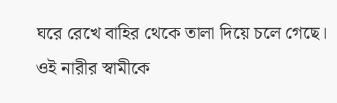ঘরে রেখে বাহির থেকে তালা দিয়ে চলে গেছে। ওই নারীর স্বামীকে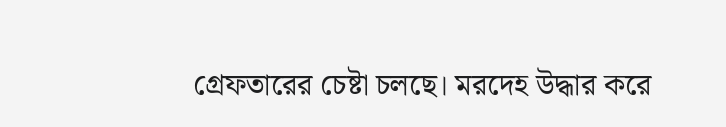গ্রেফতারের চেষ্টা চলছে। মরদেহ উদ্ধার করে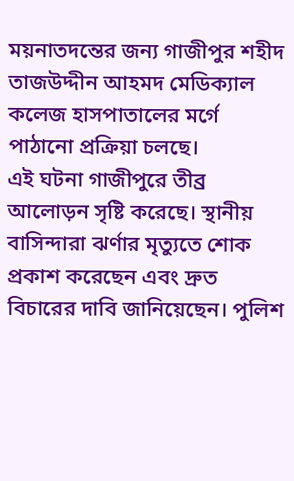ময়নাতদন্তের জন্য গাজীপুর শহীদ তাজউদ্দীন আহমদ মেডিক্যাল কলেজ হাসপাতালের মর্গে পাঠানো প্রক্রিয়া চলছে।
এই ঘটনা গাজীপুরে তীব্র আলোড়ন সৃষ্টি করেছে। স্থানীয় বাসিন্দারা ঝর্ণার মৃত্যুতে শোক প্রকাশ করেছেন এবং দ্রুত বিচারের দাবি জানিয়েছেন। পুলিশ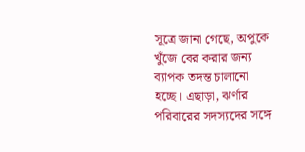সূত্রে জানা গেছে, অপুকে খুঁজে বের করার জন্য ব্যাপক তদন্ত চালানো হচ্ছে। এছাড়া, ঝর্ণার পরিবারের সদস্যদের সঙ্গে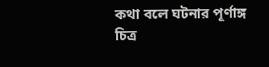কথা বলে ঘটনার পূর্ণাঙ্গ চিত্র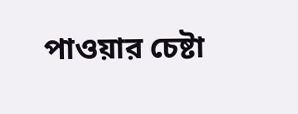পাওয়ার চেষ্টা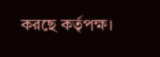করছে কর্তৃপক্ষ।